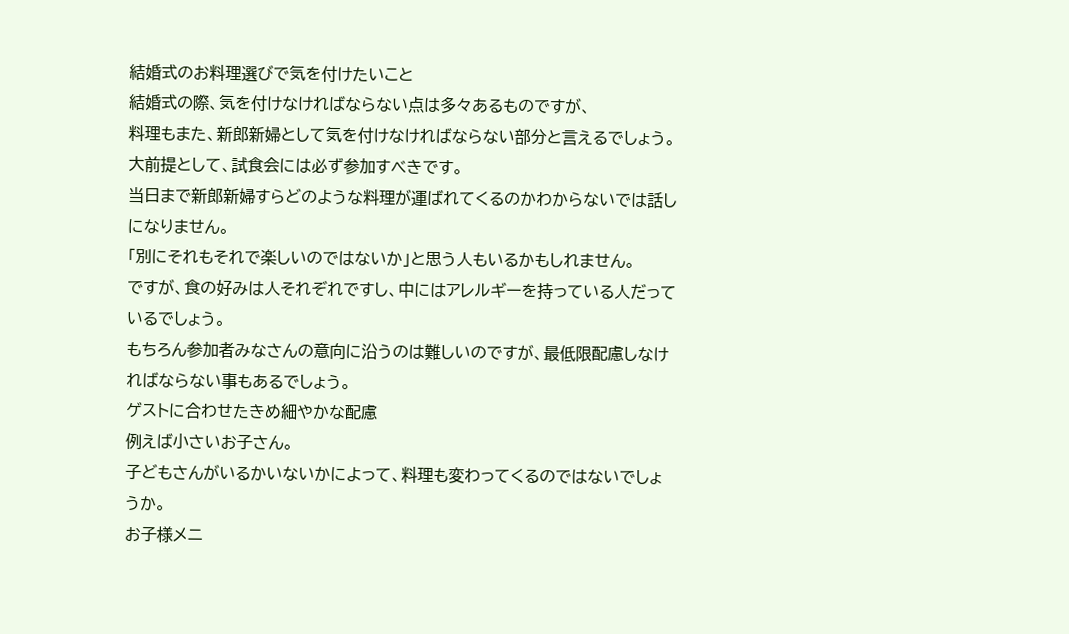結婚式のお料理選びで気を付けたいこと
結婚式の際、気を付けなければならない点は多々あるものですが、
料理もまた、新郎新婦として気を付けなければならない部分と言えるでしょう。
大前提として、試食会には必ず参加すべきです。
当日まで新郎新婦すらどのような料理が運ばれてくるのかわからないでは話しになりません。
「別にそれもそれで楽しいのではないか」と思う人もいるかもしれません。
ですが、食の好みは人それぞれですし、中にはアレルギーを持っている人だっているでしょう。
もちろん参加者みなさんの意向に沿うのは難しいのですが、最低限配慮しなければならない事もあるでしょう。
ゲストに合わせたきめ細やかな配慮
例えば小さいお子さん。
子どもさんがいるかいないかによって、料理も変わってくるのではないでしょうか。
お子様メニ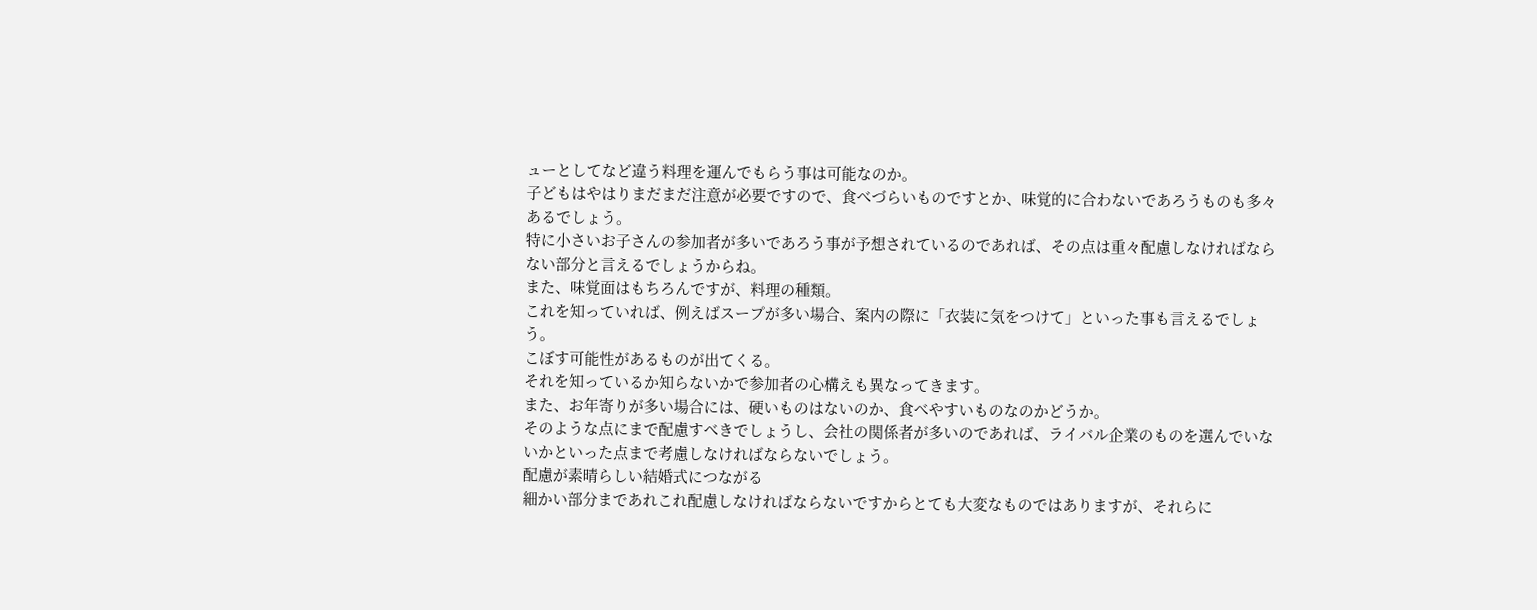ューとしてなど違う料理を運んでもらう事は可能なのか。
子どもはやはりまだまだ注意が必要ですので、食べづらいものですとか、味覚的に合わないであろうものも多々あるでしょう。
特に小さいお子さんの参加者が多いであろう事が予想されているのであれば、その点は重々配慮しなければならない部分と言えるでしょうからね。
また、味覚面はもちろんですが、料理の種類。
これを知っていれば、例えばスープが多い場合、案内の際に「衣装に気をつけて」といった事も言えるでしょう。
こぼす可能性があるものが出てくる。
それを知っているか知らないかで参加者の心構えも異なってきます。
また、お年寄りが多い場合には、硬いものはないのか、食べやすいものなのかどうか。
そのような点にまで配慮すべきでしょうし、会社の関係者が多いのであれば、ライバル企業のものを選んでいないかといった点まで考慮しなければならないでしょう。
配慮が素晴らしい結婚式につながる
細かい部分まであれこれ配慮しなければならないですからとても大変なものではありますが、それらに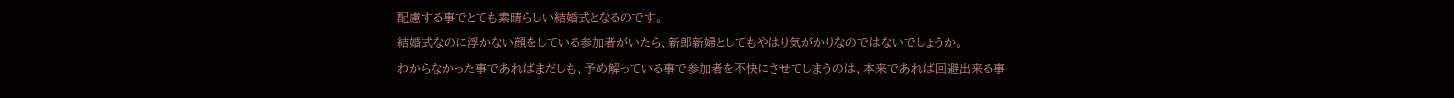配慮する事でとても素晴らしい結婚式となるのです。
結婚式なのに浮かない顔をしている参加者がいたら、新郎新婦としてもやはり気がかりなのではないでしょうか。
わからなかった事であればまだしも、予め解っている事で参加者を不快にさせてしまうのは、本来であれば回避出来る事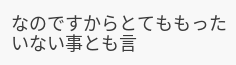なのですからとてももったいない事とも言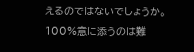えるのではないでしょうか。
100%意に添うのは難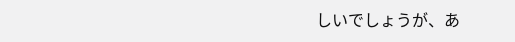しいでしょうが、あ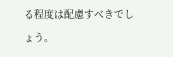る程度は配慮すべきでしょう。